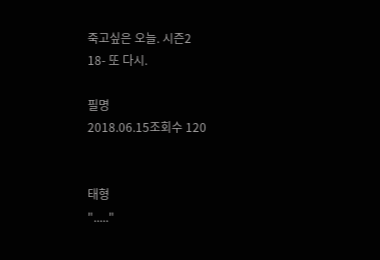죽고싶은 오늘. 시즌2
18- 또 다시.

필명
2018.06.15조회수 120


태형
"....."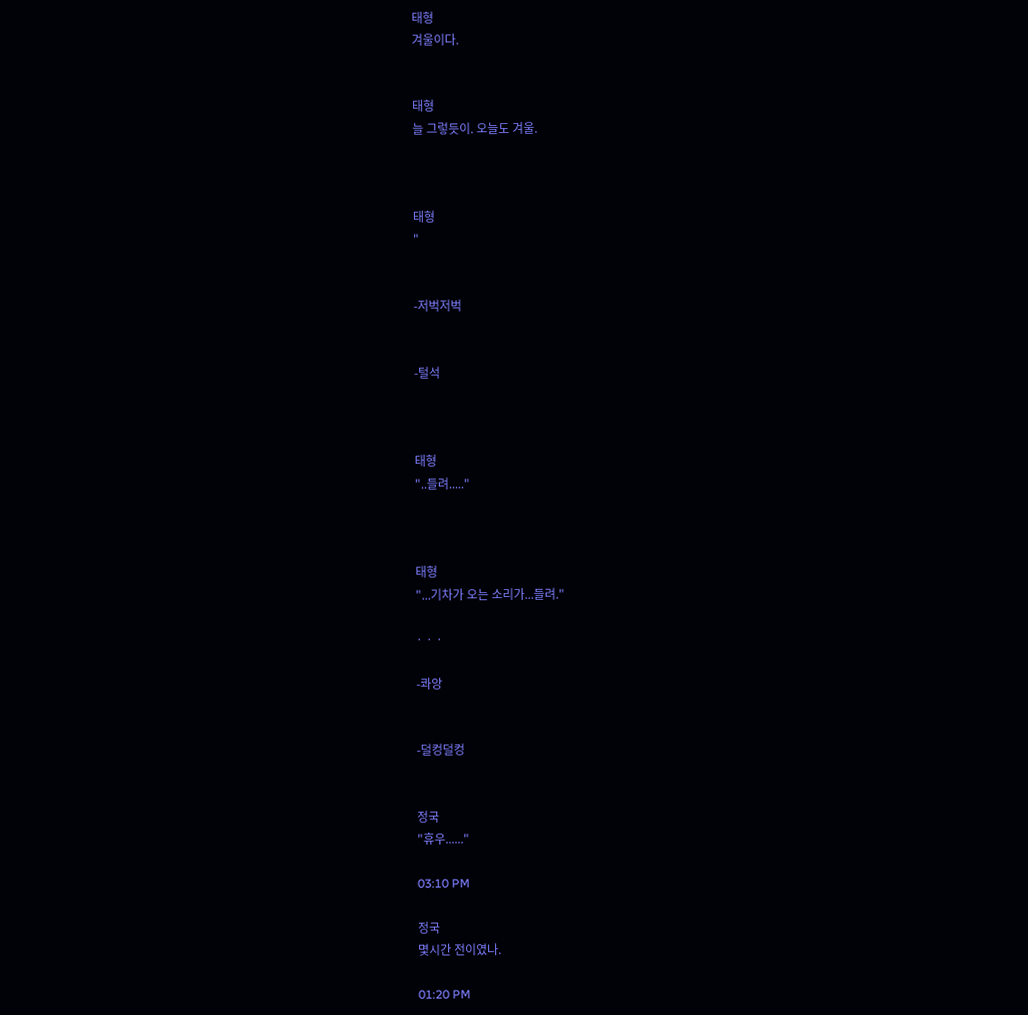태형
겨울이다.


태형
늘 그렇듯이. 오늘도 겨울.



태형
"


-저벅저벅


-털석



태형
"..들려....."



태형
"...기차가 오는 소리가...들려."

· · ·

-콰앙


-덜컹덜컹


정국
"휴우......"

03:10 PM

정국
몇시간 전이였나.

01:20 PM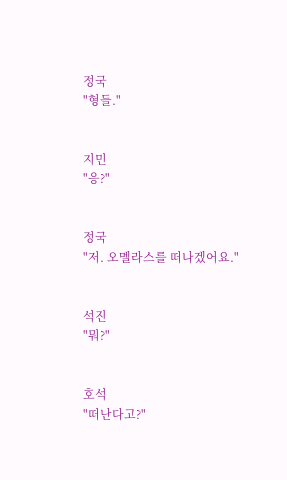정국
"형들."


지민
"응?"


정국
"저. 오멜라스를 떠나겠어요."


석진
"뭐?"


호석
"떠난다고?"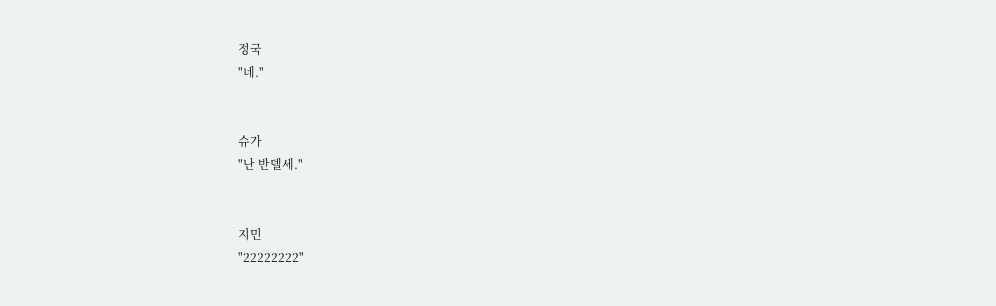정국
"네."


슈가
"난 반델세."


지민
"22222222"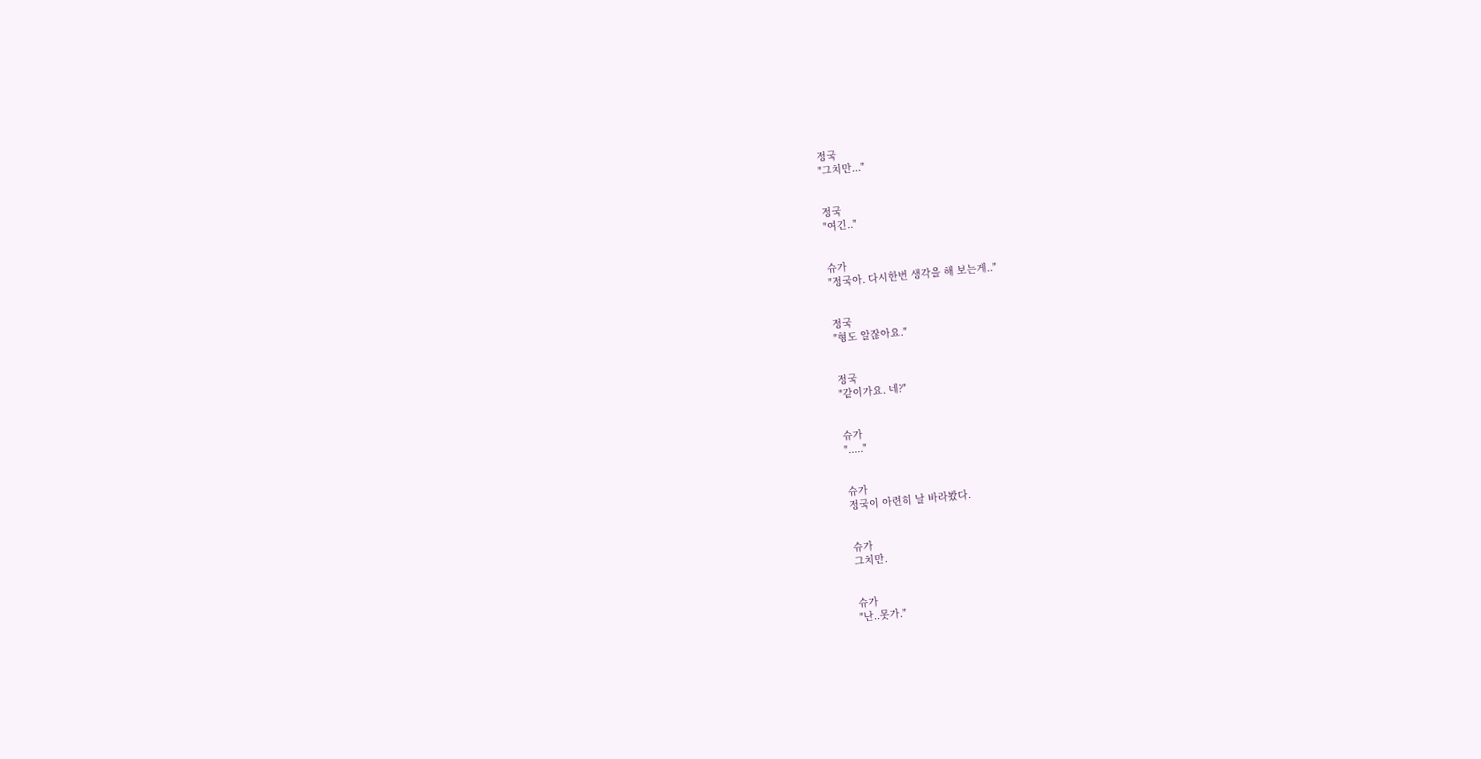정국
"그치만..."


정국
"여긴.."


슈가
"정국아. 다시한번 생각을 해 보는게.."


정국
"형도 알잖아요."


정국
"같이가요. 네?"


슈가
"....."


슈가
정국이 아련히 날 바라봤다.


슈가
그치만.


슈가
"난..못가."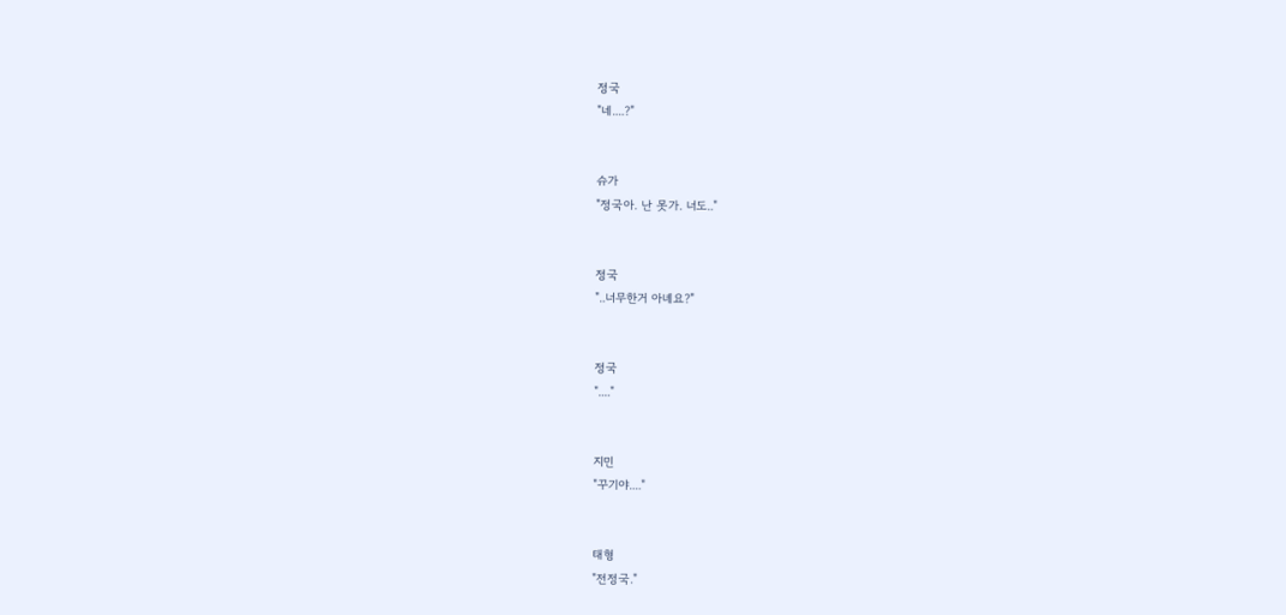정국
"네....?"


슈가
"정국아. 난 못가. 너도.."


정국
"..너무한거 아녜요?"


정국
"...."


지민
"꾸기야...."


태형
"전정국."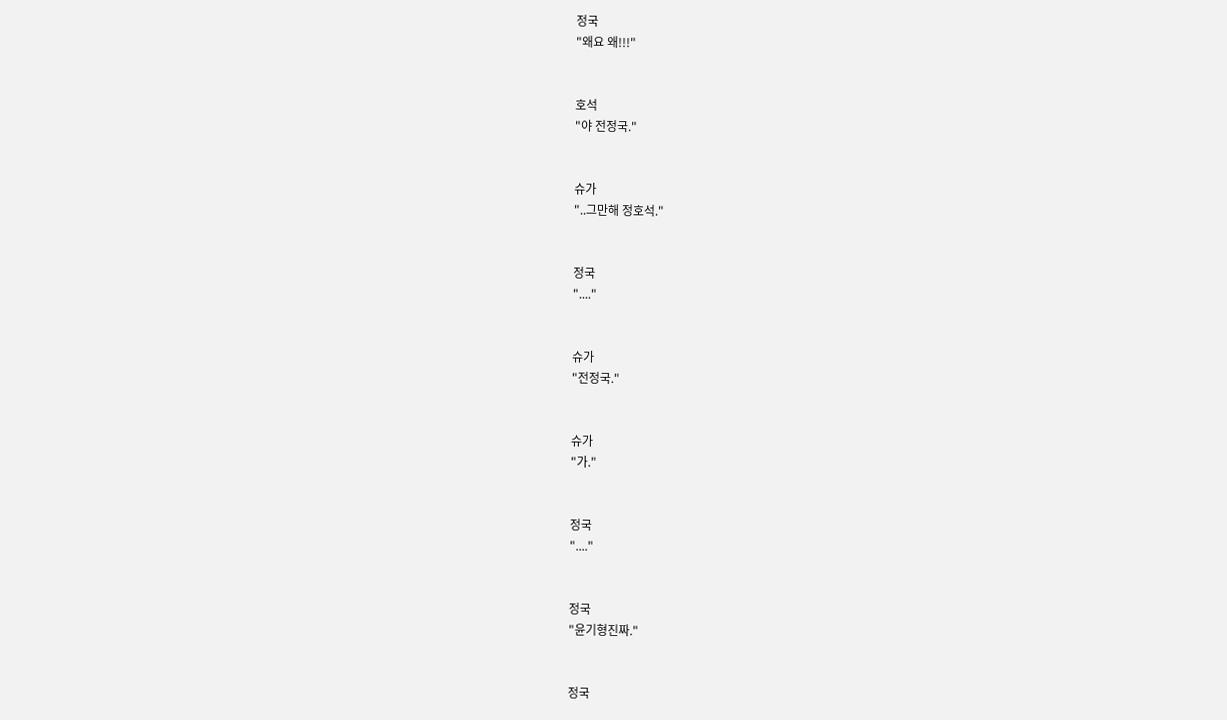정국
"왜요 왜!!!"


호석
"야 전정국."


슈가
"..그만해 정호석."


정국
"...."


슈가
"전정국."


슈가
"가."


정국
"...."


정국
"윤기형진짜."


정국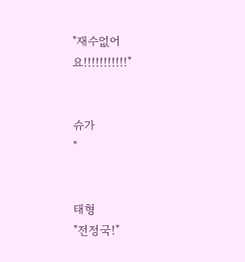"재수없어요!!!!!!!!!!!"


슈가
"


태형
"전정국!"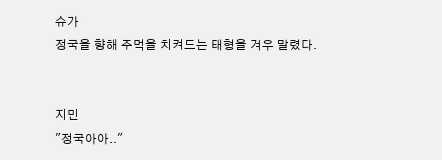슈가
정국을 향해 주먹을 치켜드는 태형을 겨우 말렸다.


지민
"정국아아.."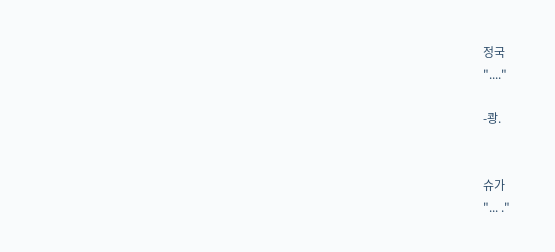정국
"...."

-쾅.


슈가
"... ."